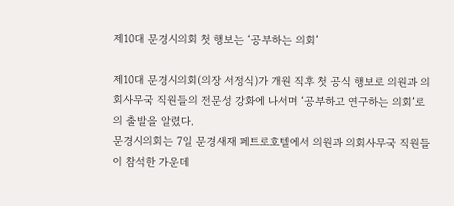제10대 문경시의회 첫 행보는 ‘공부하는 의회’

제10대 문경시의회(의장 서정식)가 개원 직후 첫 공식 행보로 의원과 의회사무국 직원들의 전문성 강화에 나서며 ‘공부하고 연구하는 의회’로의 출발을 알렸다.
문경시의회는 7일 문경새재 페트로호텔에서 의원과 의회사무국 직원들이 참석한 가운데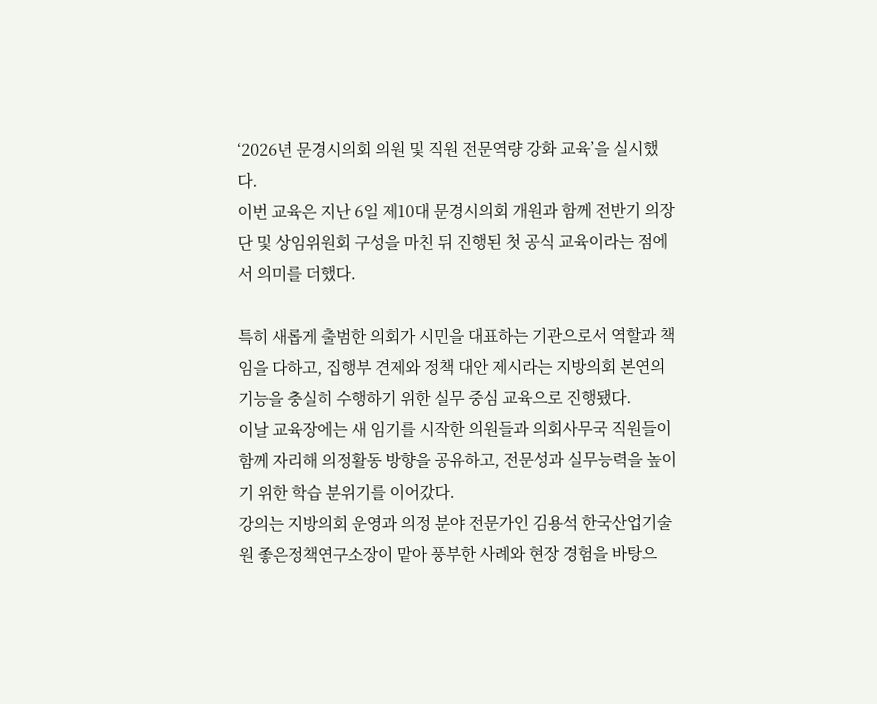‘2026년 문경시의회 의원 및 직원 전문역량 강화 교육’을 실시했다.
이번 교육은 지난 6일 제10대 문경시의회 개원과 함께 전반기 의장단 및 상임위원회 구성을 마친 뒤 진행된 첫 공식 교육이라는 점에서 의미를 더했다.

특히 새롭게 출범한 의회가 시민을 대표하는 기관으로서 역할과 책임을 다하고, 집행부 견제와 정책 대안 제시라는 지방의회 본연의 기능을 충실히 수행하기 위한 실무 중심 교육으로 진행됐다.
이날 교육장에는 새 임기를 시작한 의원들과 의회사무국 직원들이 함께 자리해 의정활동 방향을 공유하고, 전문성과 실무능력을 높이기 위한 학습 분위기를 이어갔다.
강의는 지방의회 운영과 의정 분야 전문가인 김용석 한국산업기술원 좋은정책연구소장이 맡아 풍부한 사례와 현장 경험을 바탕으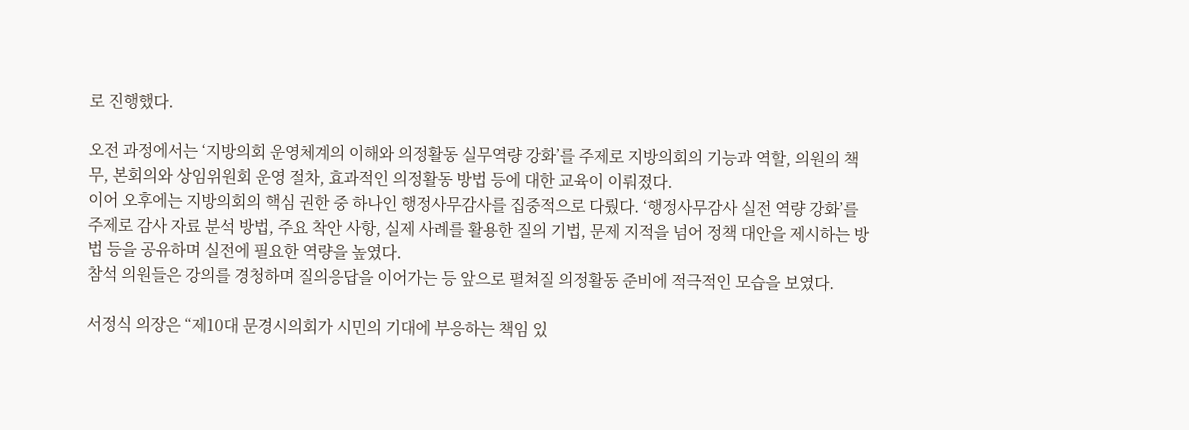로 진행했다.

오전 과정에서는 ‘지방의회 운영체계의 이해와 의정활동 실무역량 강화’를 주제로 지방의회의 기능과 역할, 의원의 책무, 본회의와 상임위원회 운영 절차, 효과적인 의정활동 방법 등에 대한 교육이 이뤄졌다.
이어 오후에는 지방의회의 핵심 권한 중 하나인 행정사무감사를 집중적으로 다뤘다. ‘행정사무감사 실전 역량 강화’를 주제로 감사 자료 분석 방법, 주요 착안 사항, 실제 사례를 활용한 질의 기법, 문제 지적을 넘어 정책 대안을 제시하는 방법 등을 공유하며 실전에 필요한 역량을 높였다.
참석 의원들은 강의를 경청하며 질의응답을 이어가는 등 앞으로 펼쳐질 의정활동 준비에 적극적인 모습을 보였다.

서정식 의장은 “제10대 문경시의회가 시민의 기대에 부응하는 책임 있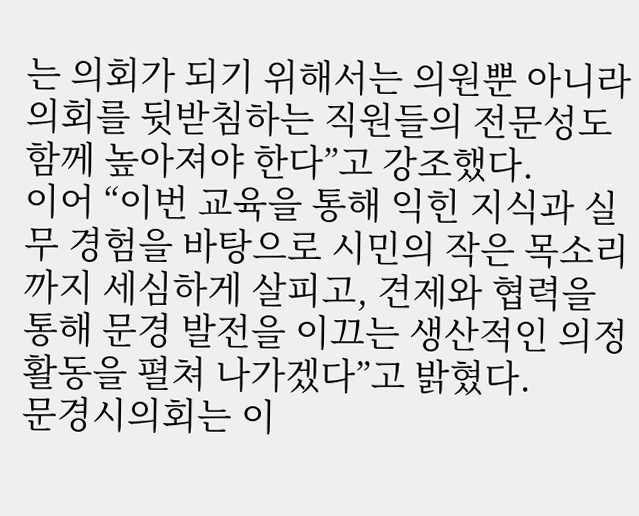는 의회가 되기 위해서는 의원뿐 아니라 의회를 뒷받침하는 직원들의 전문성도 함께 높아져야 한다”고 강조했다.
이어 “이번 교육을 통해 익힌 지식과 실무 경험을 바탕으로 시민의 작은 목소리까지 세심하게 살피고, 견제와 협력을 통해 문경 발전을 이끄는 생산적인 의정활동을 펼쳐 나가겠다”고 밝혔다.
문경시의회는 이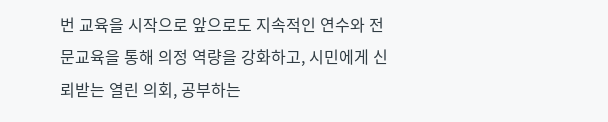번 교육을 시작으로 앞으로도 지속적인 연수와 전문교육을 통해 의정 역량을 강화하고, 시민에게 신뢰받는 열린 의회, 공부하는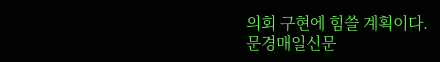의회 구현에 힘쓸 계획이다.
문경매일신문